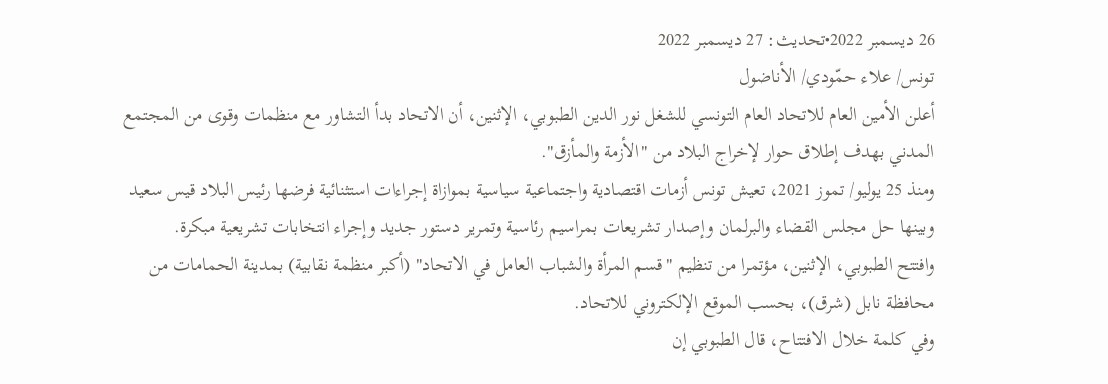26 ديسمبر 2022•تحديث: 27 ديسمبر 2022
تونس/ علاء حمّودي/ الأناضول
أعلن الأمين العام للاتحاد العام التونسي للشغل نور الدين الطبوبي، الإثنين، أن الاتحاد بدأ التشاور مع منظمات وقوى من المجتمع المدني بهدف إطلاق حوار لإخراج البلاد من "الأزمة والمأزق".
ومنذ 25 يوليو/ تموز 2021، تعيش تونس أزمات اقتصادية واجتماعية سياسية بموازاة إجراءات استثنائية فرضها رئيس البلاد قيس سعيد وبينها حل مجلس القضاء والبرلمان وإصدار تشريعات بمراسيم رئاسية وتمرير دستور جديد وإجراء انتخابات تشريعية مبكرة.
وافتتح الطبوبي، الإثنين، مؤتمرا من تنظيم "قسم المرأة والشباب العامل في الاتحاد" (أكبر منظمة نقابية) بمدينة الحمامات من محافظة نابل (شرق)، بحسب الموقع الإلكتروني للاتحاد.
وفي كلمة خلال الافتتاح، قال الطبوبي إن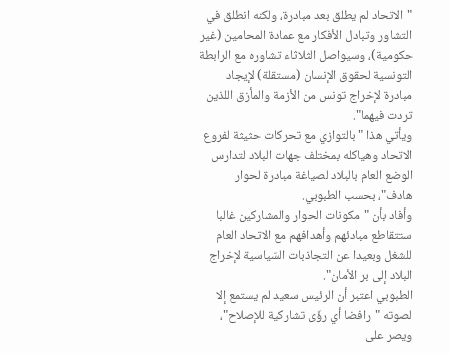"الاتحاد لم يطلق بعد مبادرة، ولكنه انطلق في التشاور وتبادل الأفكار مع عمادة المحامين (غير حكومية)، وسيواصل الثلاثاء تشاوره مع الرابطة التونسية لحقوق الإنسان (مستقلة) لإيجاد مبادرة لإخراج تونس من الأزمة والمأزق اللذين تردت فيهما".
ويأتي هذا "بالتوازي مع تحركات حثيثة لفروع الاتحاد وهياكله بمختلف جهات البلاد لتدارس الوضع العام بالبلاد لصياغة مبادرة لحوار هادف"، بحسب الطبوبي.
وأفاد بأن "مكونات الحوار والمشاركين غالبا ستتقاطع مبادئهم وأهدافهم مع الاتحاد العام للشغل وبعيدا عن التجاذبات السّياسية لإخراج البلاد إلى بر الأمان".
الطبوبي اعتبر أن الرئيس سعيد لم يستمع إلا لصوته "رافضا أي رؤّى تشاركية للإصلاح"، ويصر على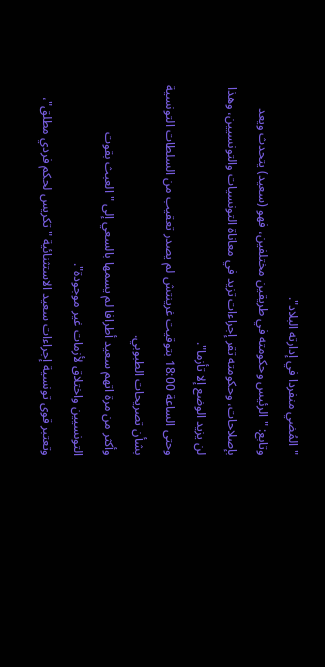"المُضي منفردا في إدارته البلاد".
وتابع: "الرئيس وحكومته في طريقين مختلفين، فهو (سعيد) يتحدث ويعد بإصلاحات، وحكومته تقر إجراءات تزيد في معاناة التونسيات والتونسيين، وهذا لن يزيد الوضع إلا تأزما".
وحتى الساعة 18:00 بتوقيت غرينتش لم يصدر تعقيب من السلطات التونسية بشأن تصريحات الطبوبي.
وأكثر من مرة اتهم سعيد أطرافا لم يسمها بالسعي إلى "العبث بقوت التونسيين واختلاق لأزمات غير موجودة".
وتعتبر قوى تونسية إجراءات سعيد الاستثنائية "تكريس لحكم فردي مطلق"،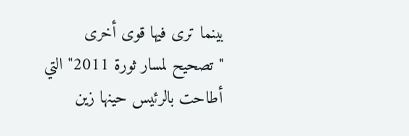بينما ترى فيها قوى أخرى "تصحيح لمسار ثورة 2011" التي أطاحت بالرئيس حينها زين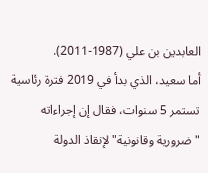العابدين بن علي (1987-2011).
أما سعيد، الذي بدأ في 2019 فترة رئاسية تستمر 5 سنوات، فقال إن إجراءاته "ضرورية وقانونية" لإنقاذ الدولة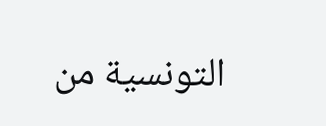التونسية من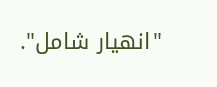"انهيار شامل".